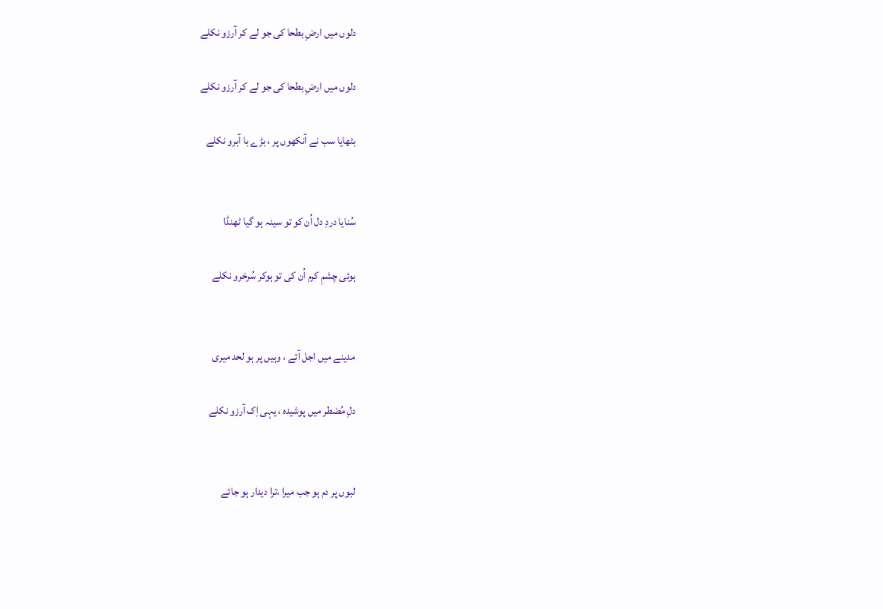دلوں میں ارضِ بطحا کی جو لے کر آرزو نکلے

دلوں میں ارضِ بطحا کی جو لے کر آرزو نکلے

بٹھایا سب نے آنکھوں پر ، بڑے با آبرو نکلے


سُنایا دردِ دل اُن کو تو سینہ ہو گیا ٹھنڈا

ہوئی چشمِ کرم اُن کی تو ہوکر سُرخرو نکلے


مدینے میں اجل آئے ، وہیں پر ہو لحد میری

دلِ مُضطر میں پوشیدہ ، یہی اِک آرزو نکلے


لبوں پر دم ہو جب میرا ،ترا دیدار ہو جائے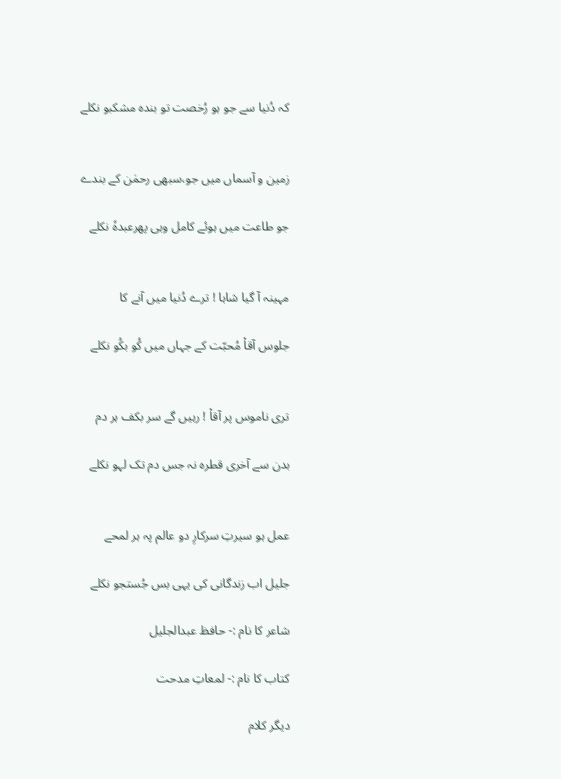کہ دُنیا سے جو ہو رُخصت تو بندہ مشکبو نکلے


زمین و آسماں میں جو،سبھی رحمٰن کے بندے

جو طاعت میں ہوئے کامل وہی پھرعبدہٗ نکلے


مہینہ آ گیا شاہا ! ترے دُنیا میں آنے کا

جلوس آقاْ مُحبّت کے جہاں میں کُو بکُو نکلے


تری ناموس پر آقاْ ! رہیں گے سر بکف ہر دم

بدن سے آخری قطرہ نہ جس دم تک لہو نکلے


عمل ہو سیرتِ سرکارِ دو عالم پہ ہر لمحے

جلیل اب زندگانی کی یہی بس جُستجو نکلے

شاعر کا نام :- حافظ عبدالجلیل

کتاب کا نام :- لمعاتِ مدحت

دیگر کلام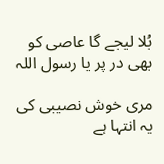بُلا لیجے گا عاصی کو بھی در پر یا رسول اللہ

مری خوش نصیبی کی یہ انتہا ہے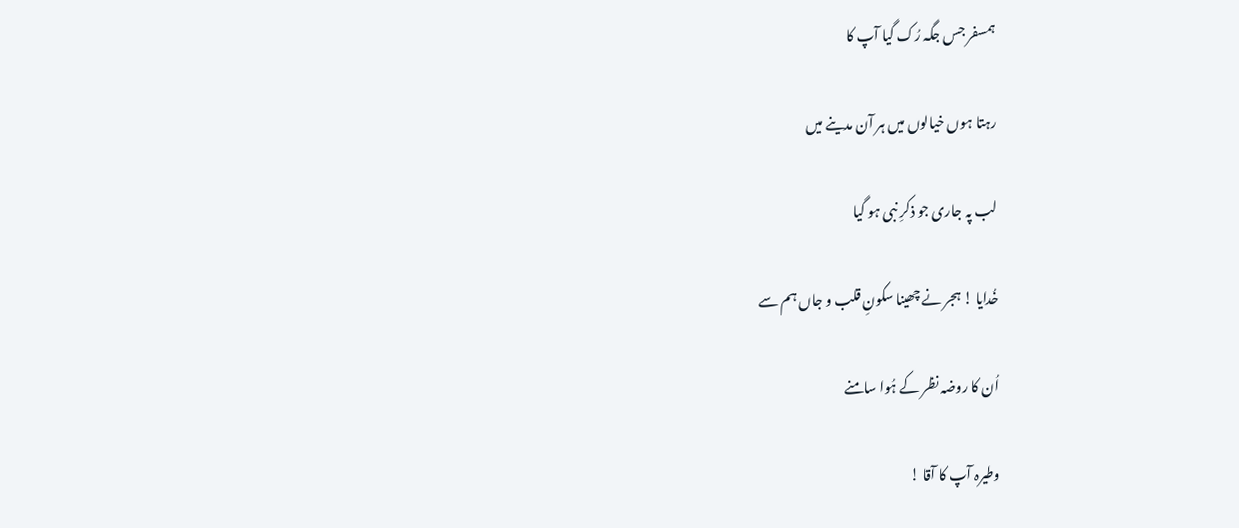ہمسفر جس جگہ رُک گیا آپ کا

رہتا ہوں خیالوں میں ہر آن مدینے میں

لب پہ جاری جو ذکرِ نبی ہو گیا

خُدایا ! ہجر نے چھینا سکونِ قلب و جاں ہم سے

اُن کا روضہ نظر کے ہُوا سامنے

وطیرہ آپ کا آقا !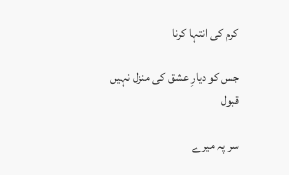کرم کی انتہا کرنا

جس کو دیارِ عشق کی منزل نہیں قبول

سر پہ میرے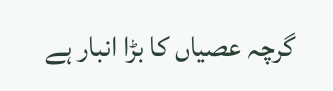گرچہ عصیاں کا بڑا انبار ہے